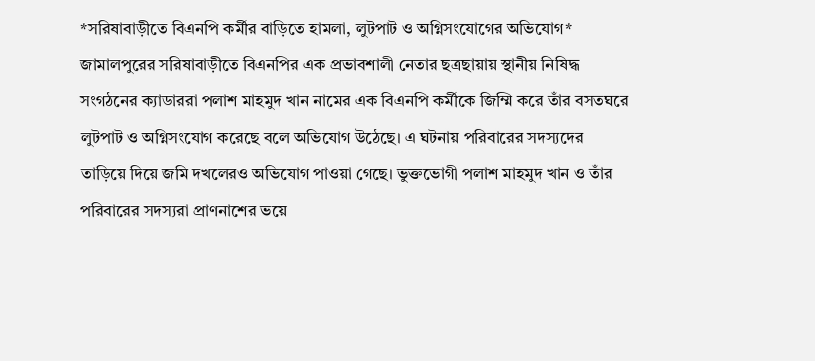*সরিষাবাড়ীতে বিএনপি কর্মীর বাড়িতে হামলা, লুটপাট ও অগ্নিসংযোগের অভিযোগ*
জামালপুরের সরিষাবাড়ীতে বিএনপির এক প্রভাবশালী নেতার ছত্রছায়ায় স্থানীয় নিষিদ্ধ সংগঠনের ক্যাডাররা পলাশ মাহমুদ খান নামের এক বিএনপি কর্মীকে জিম্মি করে তাঁর বসতঘরে লুটপাট ও অগ্নিসংযোগ করেছে বলে অভিযোগ উঠেছে। এ ঘটনায় পরিবারের সদস্যদের তাড়িয়ে দিয়ে জমি দখলেরও অভিযোগ পাওয়া গেছে। ভুক্তভোগী পলাশ মাহমুদ খান ও তাঁর পরিবারের সদস্যরা প্রাণনাশের ভয়ে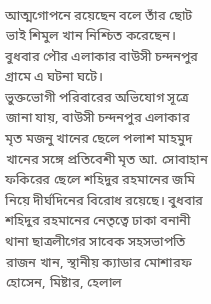আত্মগোপনে রয়েছেন বলে তাঁর ছোট ভাই শিমুল খান নিশ্চিত করেছেন। বুধবার পৌর এলাকার বাউসী চন্দনপুর গ্রামে এ ঘটনা ঘটে।
ভুক্তভোগী পরিবারের অভিযোগ সূত্রে জানা যায়, বাউসী চন্দনপুর এলাকার মৃত মজনু খানের ছেলে পলাশ মাহমুদ খানের সঙ্গে প্রতিবেশী মৃত আ. সোবাহান ফকিরের ছেলে শহিদুর রহমানের জমি নিয়ে দীর্ঘদিনের বিরোধ রয়েছে। বুধবার শহিদুর রহমানের নেতৃত্বে ঢাকা বনানী থানা ছাত্রলীগের সাবেক সহসভাপতি রাজন খান, স্থানীয় ক্যাডার মোশারফ হোসেন, মিষ্টার, হেলাল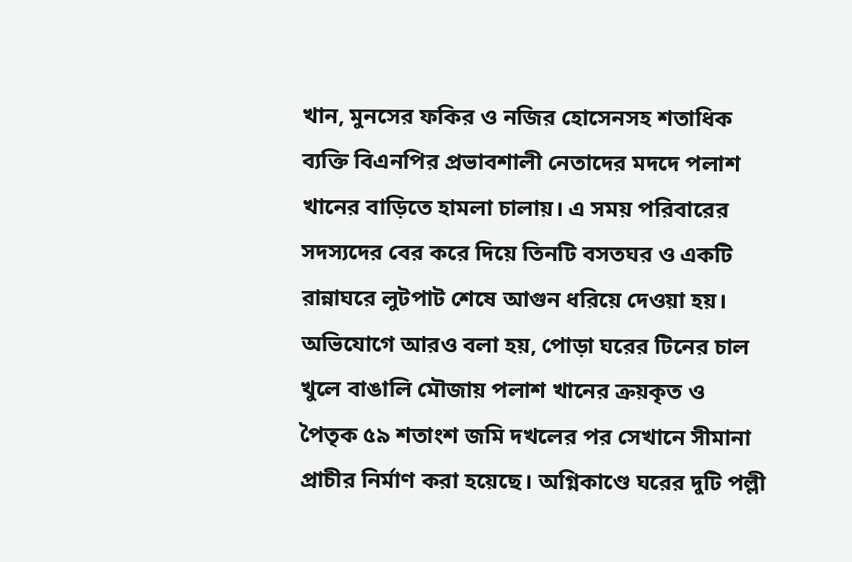খান, মুনসের ফকির ও নজির হোসেনসহ শতাধিক ব্যক্তি বিএনপির প্রভাবশালী নেতাদের মদদে পলাশ খানের বাড়িতে হামলা চালায়। এ সময় পরিবারের সদস্যদের বের করে দিয়ে তিনটি বসতঘর ও একটি রান্নাঘরে লুটপাট শেষে আগুন ধরিয়ে দেওয়া হয়।
অভিযোগে আরও বলা হয়, পোড়া ঘরের টিনের চাল খুলে বাঙালি মৌজায় পলাশ খানের ক্রয়কৃত ও পৈতৃক ৫৯ শতাংশ জমি দখলের পর সেখানে সীমানা প্রাচীর নির্মাণ করা হয়েছে। অগ্নিকাণ্ডে ঘরের দুটি পল্লী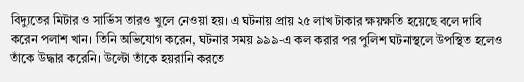বিদ্যুতের মিটার ও সার্ভিস তারও খুলে নেওয়া হয়। এ ঘটনায় প্রায় ২৫ লাখ টাকার ক্ষয়ক্ষতি হয়েছে বলে দাবি করেন পলাশ খান। তিনি অভিযোগ করেন, ঘটনার সময় ৯৯৯-এ কল করার পর পুলিশ ঘটনাস্থলে উপস্থিত হলেও তাঁকে উদ্ধার করেনি। উল্টো তাঁকে হয়রানি করতে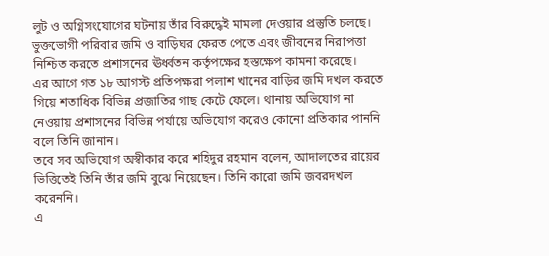লুট ও অগ্নিসংযোগের ঘটনায় তাঁর বিরুদ্ধেই মামলা দেওয়ার প্রস্তুতি চলছে। ভুক্তভোগী পরিবার জমি ও বাড়িঘর ফেরত পেতে এবং জীবনের নিরাপত্তা নিশ্চিত করতে প্রশাসনের ঊর্ধ্বতন কর্তৃপক্ষের হস্তক্ষেপ কামনা করেছে।
এর আগে গত ১৮ আগস্ট প্রতিপক্ষরা পলাশ খানের বাড়ির জমি দখল করতে গিয়ে শতাধিক বিভিন্ন প্রজাতির গাছ কেটে ফেলে। থানায় অভিযোগ না নেওয়ায় প্রশাসনের বিভিন্ন পর্যায়ে অভিযোগ করেও কোনো প্রতিকার পাননি বলে তিনি জানান।
তবে সব অভিযোগ অস্বীকার করে শহিদুর রহমান বলেন, আদালতের রায়ের ভিত্তিতেই তিনি তাঁর জমি বুঝে নিয়েছেন। তিনি কারো জমি জবরদখল করেননি।
এ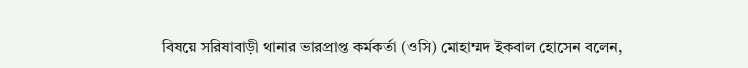বিষয়ে সরিষাবাড়ী থানার ভারপ্রাপ্ত কর্মকর্তা (ওসি) মোহাম্মদ ইকবাল হোসেন বলেন,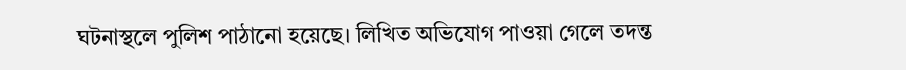ঘটনাস্থলে পুলিশ পাঠানো হয়েছে। লিখিত অভিযোগ পাওয়া গেলে তদন্ত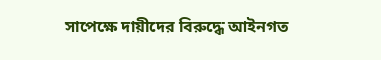সাপেক্ষে দায়ীদের বিরুদ্ধে আইনগত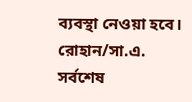ব্যবস্থা নেওয়া হবে।
রোহান/সা.এ.
সর্বশেষ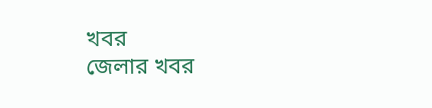খবর
জেলার খবর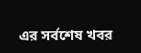এর সর্বশেষ খবর